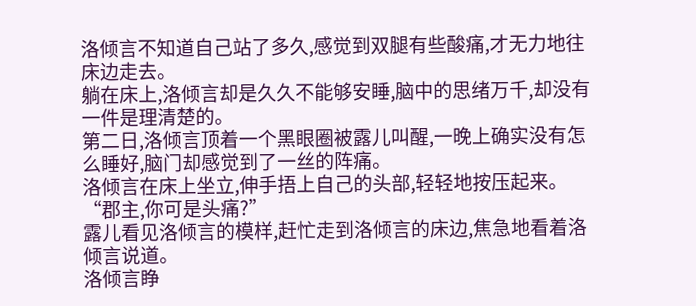洛倾言不知道自己站了多久,感觉到双腿有些酸痛,才无力地往床边走去。
躺在床上,洛倾言却是久久不能够安睡,脑中的思绪万千,却没有一件是理清楚的。
第二日,洛倾言顶着一个黑眼圈被露儿叫醒,一晚上确实没有怎么睡好,脑门却感觉到了一丝的阵痛。
洛倾言在床上坐立,伸手捂上自己的头部,轻轻地按压起来。
“郡主,你可是头痛?”
露儿看见洛倾言的模样,赶忙走到洛倾言的床边,焦急地看着洛倾言说道。
洛倾言睁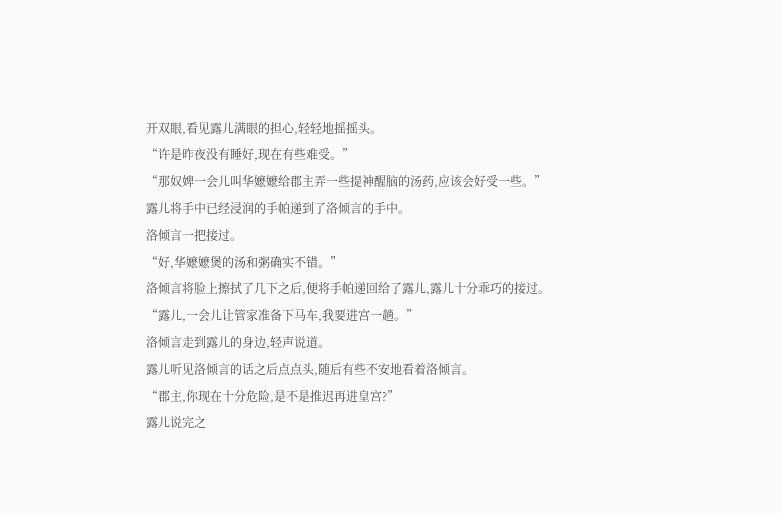开双眼,看见露儿满眼的担心,轻轻地摇摇头。
“许是昨夜没有睡好,现在有些难受。”
“那奴婢一会儿叫华嬷嬷给郡主弄一些提神醒脑的汤药,应该会好受一些。”
露儿将手中已经浸润的手帕递到了洛倾言的手中。
洛倾言一把接过。
“好,华嬷嬷煲的汤和粥确实不错。”
洛倾言将脸上擦拭了几下之后,便将手帕递回给了露儿,露儿十分乖巧的接过。
“露儿,一会儿让管家准备下马车,我要进宫一趟。”
洛倾言走到露儿的身边,轻声说道。
露儿听见洛倾言的话之后点点头,随后有些不安地看着洛倾言。
“郡主,你现在十分危险,是不是推迟再进皇宫?”
露儿说完之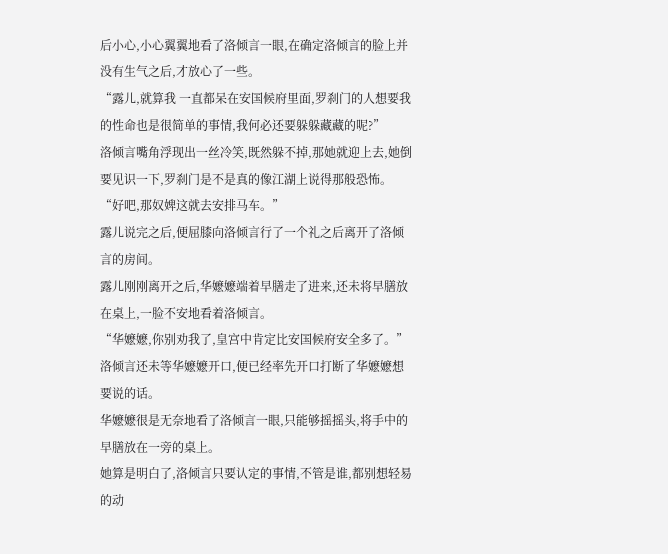后小心,小心翼翼地看了洛倾言一眼,在确定洛倾言的脸上并没有生气之后,才放心了一些。
“露儿,就算我 一直都呆在安国候府里面,罗刹门的人想要我的性命也是很简单的事情,我何必还要躲躲藏藏的呢?”
洛倾言嘴角浮现出一丝冷笑,既然躲不掉,那她就迎上去,她倒要见识一下,罗刹门是不是真的像江湖上说得那般恐怖。
“好吧,那奴婢这就去安排马车。”
露儿说完之后,便屈膝向洛倾言行了一个礼之后离开了洛倾言的房间。
露儿刚刚离开之后,华嬷嬷端着早膳走了进来,还未将早膳放在桌上,一脸不安地看着洛倾言。
“华嬷嬷,你别劝我了,皇宫中肯定比安国候府安全多了。”
洛倾言还未等华嬷嬷开口,便已经率先开口打断了华嬷嬷想要说的话。
华嬷嬷很是无奈地看了洛倾言一眼,只能够摇摇头,将手中的早膳放在一旁的桌上。
她算是明白了,洛倾言只要认定的事情,不管是谁,都别想轻易的动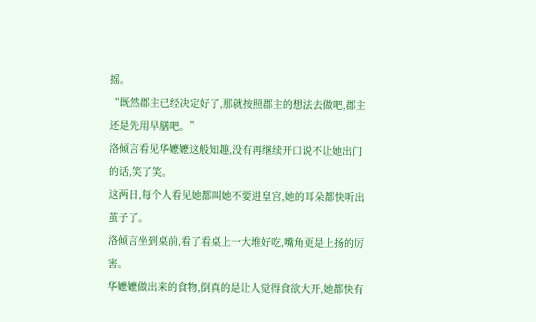摇。
“既然郡主已经决定好了,那就按照郡主的想法去做吧,郡主还是先用早膳吧。”
洛倾言看见华嬷嬷这般知趣,没有再继续开口说不让她出门的话,笑了笑。
这两日,每个人看见她都叫她不要进皇宫,她的耳朵都快听出茧子了。
洛倾言坐到桌前,看了看桌上一大堆好吃,嘴角更是上扬的厉害。
华嬷嬷做出来的食物,倒真的是让人觉得食欲大开,她都快有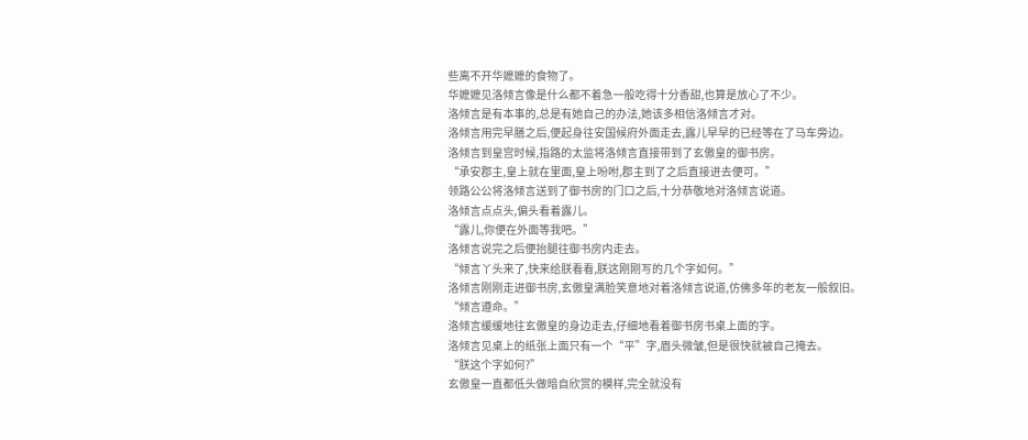些离不开华嬷嬷的食物了。
华嬷嬷见洛倾言像是什么都不着急一般吃得十分香甜,也算是放心了不少。
洛倾言是有本事的,总是有她自己的办法,她该多相信洛倾言才对。
洛倾言用完早膳之后,便起身往安国候府外面走去,露儿早早的已经等在了马车旁边。
洛倾言到皇宫时候,指路的太监将洛倾言直接带到了玄傲皇的御书房。
“承安郡主,皇上就在里面,皇上吩咐,郡主到了之后直接进去便可。”
领路公公将洛倾言送到了御书房的门口之后,十分恭敬地对洛倾言说道。
洛倾言点点头,偏头看着露儿。
“露儿,你便在外面等我吧。”
洛倾言说完之后便抬腿往御书房内走去。
“倾言丫头来了,快来给朕看看,朕这刚刚写的几个字如何。”
洛倾言刚刚走进御书房,玄傲皇满脸笑意地对着洛倾言说道,仿佛多年的老友一般叙旧。
“倾言遵命。”
洛倾言缓缓地往玄傲皇的身边走去,仔细地看着御书房书桌上面的字。
洛倾言见桌上的纸张上面只有一个“平”字,眉头微皱,但是很快就被自己掩去。
“朕这个字如何?”
玄傲皇一直都低头做暗自欣赏的模样,完全就没有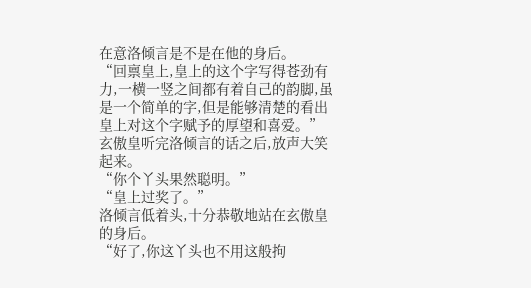在意洛倾言是不是在他的身后。
“回禀皇上,皇上的这个字写得苍劲有力,一横一竖之间都有着自己的韵脚,虽是一个简单的字,但是能够清楚的看出皇上对这个字赋予的厚望和喜爱。”
玄傲皇听完洛倾言的话之后,放声大笑起来。
“你个丫头果然聪明。”
“皇上过奖了。”
洛倾言低着头,十分恭敬地站在玄傲皇的身后。
“好了,你这丫头也不用这般拘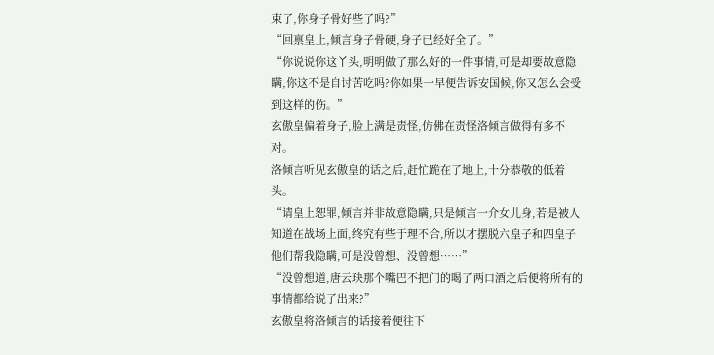束了,你身子骨好些了吗?”
“回禀皇上,倾言身子骨硬,身子已经好全了。”
“你说说你这丫头,明明做了那么好的一件事情,可是却要故意隐瞒,你这不是自讨苦吃吗?你如果一早便告诉安国候,你又怎么会受到这样的伤。”
玄傲皇偏着身子,脸上满是责怪,仿佛在责怪洛倾言做得有多不对。
洛倾言听见玄傲皇的话之后,赶忙跪在了地上,十分恭敬的低着头。
“请皇上恕罪,倾言并非故意隐瞒,只是倾言一介女儿身,若是被人知道在战场上面,终究有些于理不合,所以才摆脱六皇子和四皇子他们帮我隐瞒,可是没曾想、没曾想……”
“没曾想道,唐云玦那个嘴巴不把门的喝了两口酒之后便将所有的事情都给说了出来?”
玄傲皇将洛倾言的话接着便往下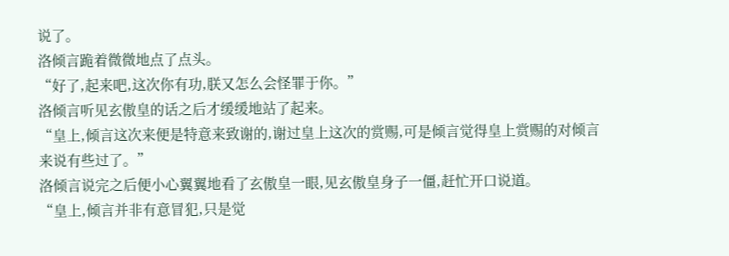说了。
洛倾言跪着微微地点了点头。
“好了,起来吧,这次你有功,朕又怎么会怪罪于你。”
洛倾言听见玄傲皇的话之后才缓缓地站了起来。
“皇上,倾言这次来便是特意来致谢的,谢过皇上这次的赏赐,可是倾言觉得皇上赏赐的对倾言来说有些过了。”
洛倾言说完之后便小心翼翼地看了玄傲皇一眼,见玄傲皇身子一僵,赶忙开口说道。
“皇上,倾言并非有意冒犯,只是觉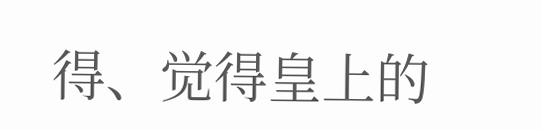得、觉得皇上的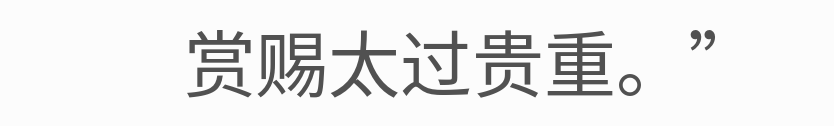赏赐太过贵重。”